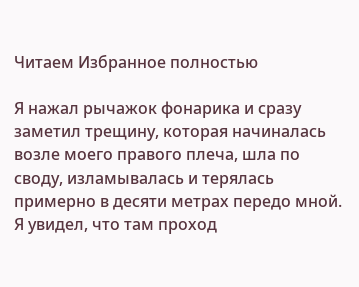Читаем Избранное полностью

Я нажал рычажок фонарика и сразу заметил трещину, которая начиналась возле моего правого плеча, шла по своду, изламывалась и терялась примерно в десяти метрах передо мной. Я увидел, что там проход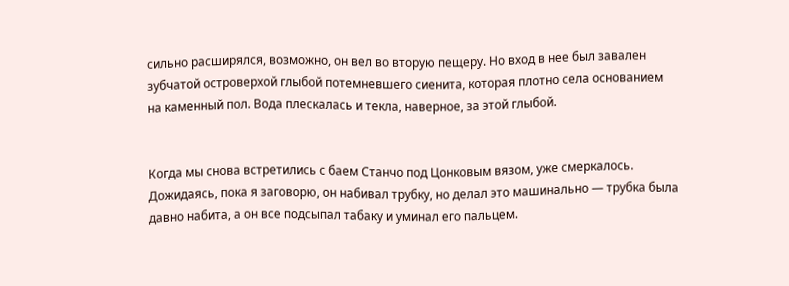сильно расширялся, возможно, он вел во вторую пещеру. Но вход в нее был завален зубчатой островерхой глыбой потемневшего сиенита, которая плотно села основанием на каменный пол. Вода плескалась и текла, наверное, за этой глыбой.


Когда мы снова встретились с баем Станчо под Цонковым вязом, уже смеркалось. Дожидаясь, пока я заговорю, он набивал трубку, но делал это машинально — трубка была давно набита, а он все подсыпал табаку и уминал его пальцем.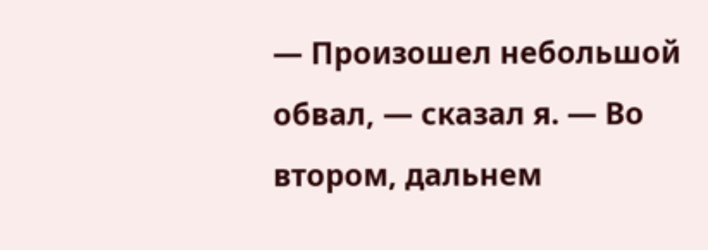— Произошел небольшой обвал, — сказал я. — Во втором, дальнем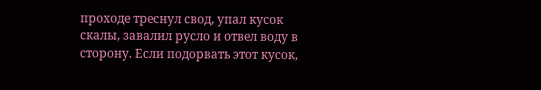проходе треснул свод, упал кусок скалы, завалил русло и отвел воду в сторону. Если подорвать этот кусок,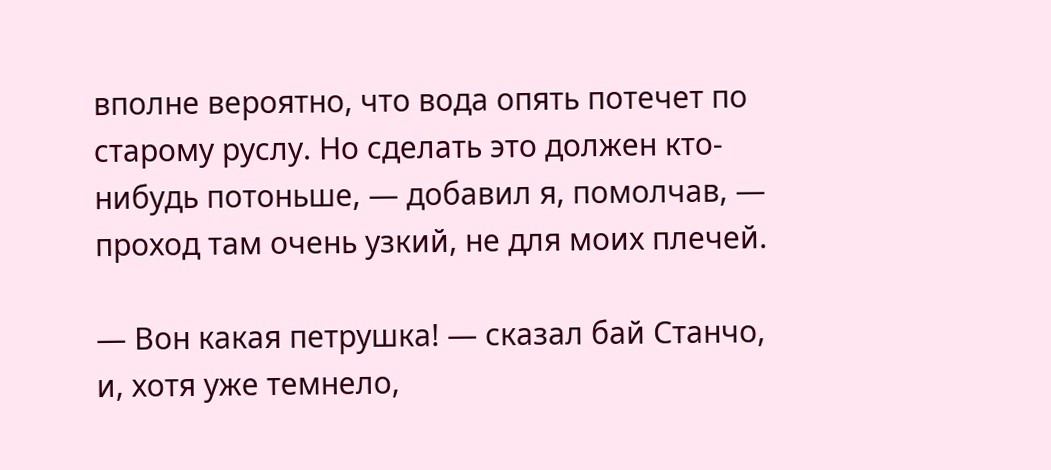вполне вероятно, что вода опять потечет по старому руслу. Но сделать это должен кто-нибудь потоньше, — добавил я, помолчав, — проход там очень узкий, не для моих плечей.

— Вон какая петрушка! — сказал бай Станчо, и, хотя уже темнело,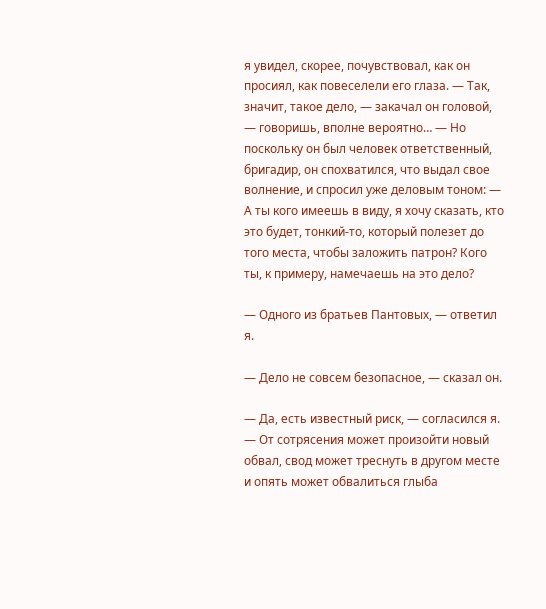я увидел, скорее, почувствовал, как он просиял, как повеселели его глаза. — Так, значит, такое дело, — закачал он головой, — говоришь, вполне вероятно… — Но поскольку он был человек ответственный, бригадир, он спохватился, что выдал свое волнение, и спросил уже деловым тоном: — А ты кого имеешь в виду, я хочу сказать, кто это будет, тонкий-то, который полезет до того места, чтобы заложить патрон? Кого ты, к примеру, намечаешь на это дело?

— Одного из братьев Пантовых, — ответил я.

— Дело не совсем безопасное, — сказал он.

— Да, есть известный риск, — согласился я. — От сотрясения может произойти новый обвал, свод может треснуть в другом месте и опять может обвалиться глыба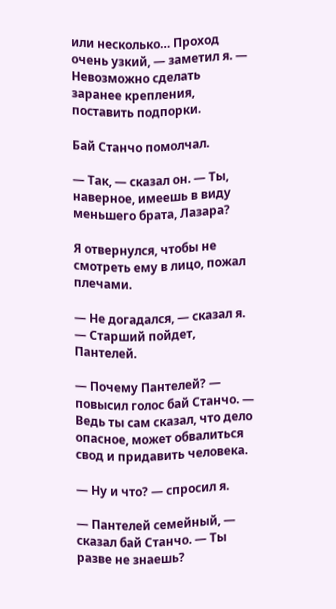или несколько… Проход очень узкий, — заметил я. — Невозможно сделать заранее крепления, поставить подпорки.

Бай Станчо помолчал.

— Так, — сказал он. — Ты, наверное, имеешь в виду меньшего брата, Лазара?

Я отвернулся, чтобы не смотреть ему в лицо, пожал плечами.

— Не догадался, — сказал я. — Старший пойдет, Пантелей.

— Почему Пантелей? — повысил голос бай Станчо. — Ведь ты сам сказал, что дело опасное, может обвалиться свод и придавить человека.

— Ну и что? — спросил я.

— Пантелей семейный, — сказал бай Станчо. — Ты разве не знаешь?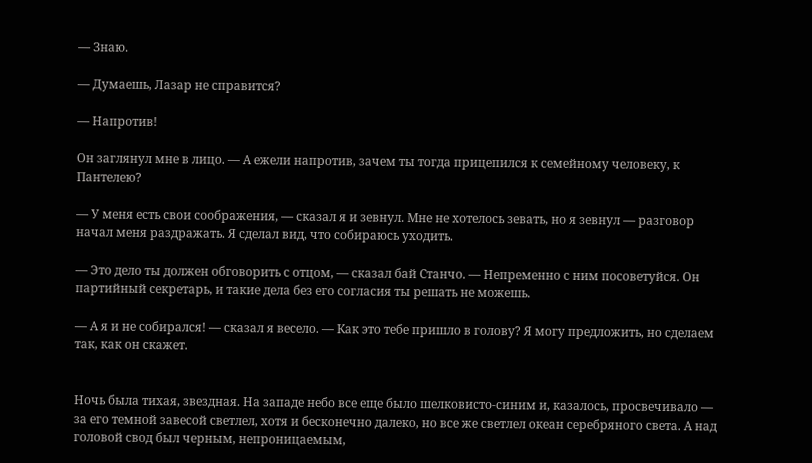— Знаю.

— Думаешь, Лазар не справится?

— Напротив!

Он заглянул мне в лицо. — А ежели напротив, зачем ты тогда прицепился к семейному человеку, к Пантелею?

— У меня есть свои соображения, — сказал я и зевнул. Мне не хотелось зевать, но я зевнул — разговор начал меня раздражать. Я сделал вид, что собираюсь уходить.

— Это дело ты должен обговорить с отцом, — сказал бай Станчо. — Непременно с ним посоветуйся. Он партийный секретарь, и такие дела без его согласия ты решать не можешь.

— А я и не собирался! — сказал я весело. — Как это тебе пришло в голову? Я могу предложить, но сделаем так, как он скажет.


Ночь была тихая, звездная. На западе небо все еще было шелковисто-синим и, казалось, просвечивало — за его темной завесой светлел, хотя и бесконечно далеко, но все же светлел океан серебряного света. А над головой свод был черным, непроницаемым,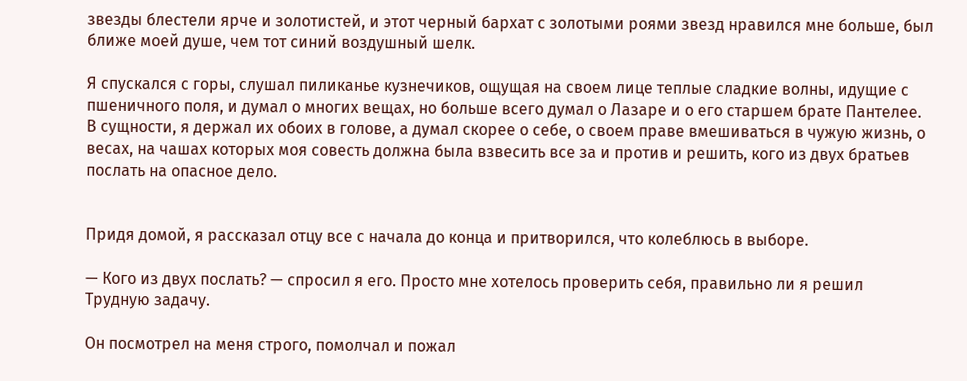звезды блестели ярче и золотистей, и этот черный бархат с золотыми роями звезд нравился мне больше, был ближе моей душе, чем тот синий воздушный шелк.

Я спускался с горы, слушал пиликанье кузнечиков, ощущая на своем лице теплые сладкие волны, идущие с пшеничного поля, и думал о многих вещах, но больше всего думал о Лазаре и о его старшем брате Пантелее. В сущности, я держал их обоих в голове, а думал скорее о себе, о своем праве вмешиваться в чужую жизнь, о весах, на чашах которых моя совесть должна была взвесить все за и против и решить, кого из двух братьев послать на опасное дело.


Придя домой, я рассказал отцу все с начала до конца и притворился, что колеблюсь в выборе.

— Кого из двух послать? — спросил я его. Просто мне хотелось проверить себя, правильно ли я решил Трудную задачу.

Он посмотрел на меня строго, помолчал и пожал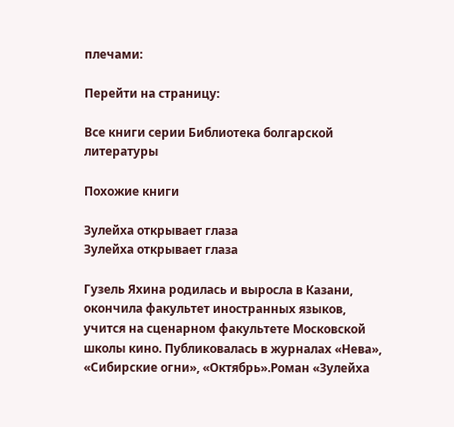плечами:

Перейти на страницу:

Все книги серии Библиотека болгарской литературы

Похожие книги

Зулейха открывает глаза
Зулейха открывает глаза

Гузель Яхина родилась и выросла в Казани, окончила факультет иностранных языков, учится на сценарном факультете Московской школы кино. Публиковалась в журналах «Нева», «Сибирские огни», «Октябрь».Роман «Зулейха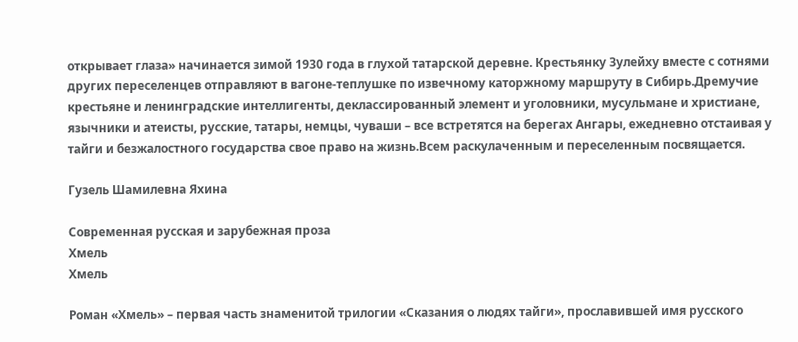открывает глаза» начинается зимой 1930 года в глухой татарской деревне. Крестьянку Зулейху вместе с сотнями других переселенцев отправляют в вагоне-теплушке по извечному каторжному маршруту в Сибирь.Дремучие крестьяне и ленинградские интеллигенты, деклассированный элемент и уголовники, мусульмане и христиане, язычники и атеисты, русские, татары, немцы, чуваши – все встретятся на берегах Ангары, ежедневно отстаивая у тайги и безжалостного государства свое право на жизнь.Всем раскулаченным и переселенным посвящается.

Гузель Шамилевна Яхина

Современная русская и зарубежная проза
Хмель
Хмель

Роман «Хмель» – первая часть знаменитой трилогии «Сказания о людях тайги», прославившей имя русского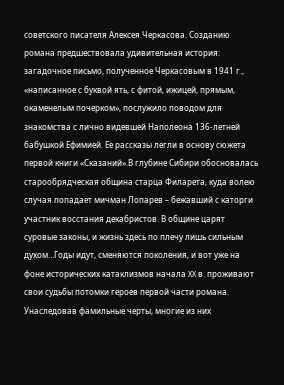советского писателя Алексея Черкасова. Созданию романа предшествовала удивительная история: загадочное письмо, полученное Черкасовым в 1941 г., «написанное с буквой ять, с фитой, ижицей, прямым, окаменелым почерком», послужило поводом для знакомства с лично видевшей Наполеона 136-летней бабушкой Ефимией. Ее рассказы легли в основу сюжета первой книги «Сказаний».В глубине Сибири обосновалась старообрядческая община старца Филарета, куда волею случая попадает мичман Лопарев – бежавший с каторги участник восстания декабристов. В общине царят суровые законы, и жизнь здесь по плечу лишь сильным духом…Годы идут, сменяются поколения, и вот уже на фоне исторических катаклизмов начала XX в. проживают свои судьбы потомки героев первой части романа. Унаследовав фамильные черты, многие из них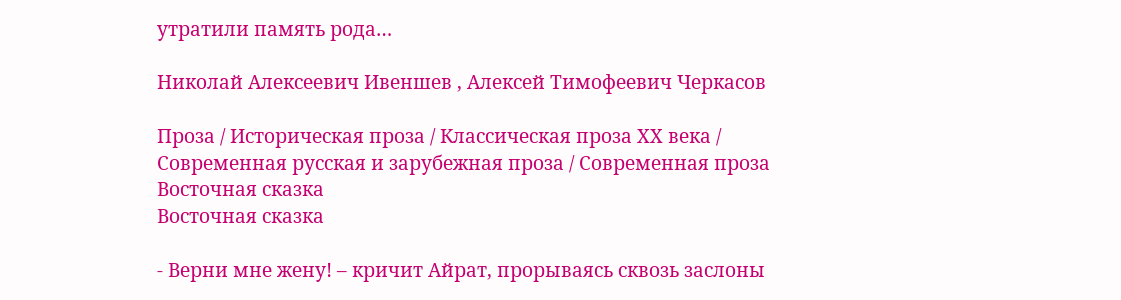утратили память рода…

Николай Алексеевич Ивеншев , Алексей Тимофеевич Черкасов

Проза / Историческая проза / Классическая проза ХX века / Современная русская и зарубежная проза / Современная проза
Восточная сказка
Восточная сказка

- Верни мне жену! – кричит Айрат, прорываясь сквозь заслоны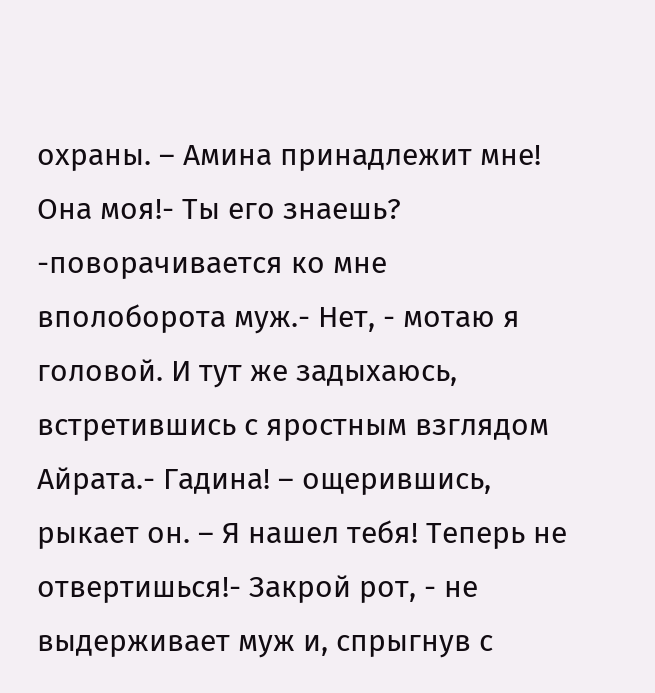охраны. – Амина принадлежит мне! Она моя!- Ты его знаешь? -поворачивается ко мне вполоборота муж.- Нет, - мотаю я головой. И тут же задыхаюсь, встретившись с яростным взглядом Айрата.- Гадина! – ощерившись, рыкает он. – Я нашел тебя! Теперь не отвертишься!- Закрой рот, - не выдерживает муж и, спрыгнув с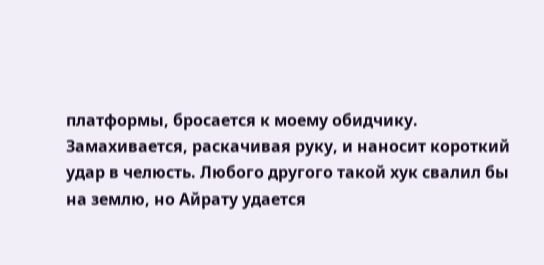платформы, бросается к моему обидчику. Замахивается, раскачивая руку, и наносит короткий удар в челюсть. Любого другого такой хук свалил бы на землю, но Айрату удается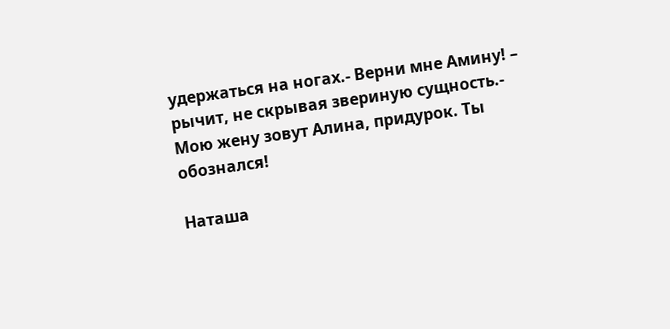удержаться на ногах.- Верни мне Амину! – рычит, не скрывая звериную сущность.- Мою жену зовут Алина, придурок. Ты обознался!

Наташа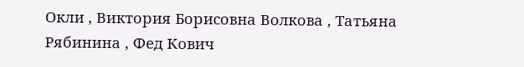Окли , Виктория Борисовна Волкова , Татьяна Рябинина , Фед Кович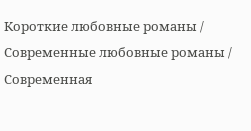Короткие любовные романы / Современные любовные романы / Современная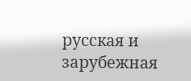русская и зарубежная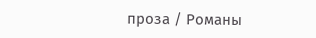проза / Романы